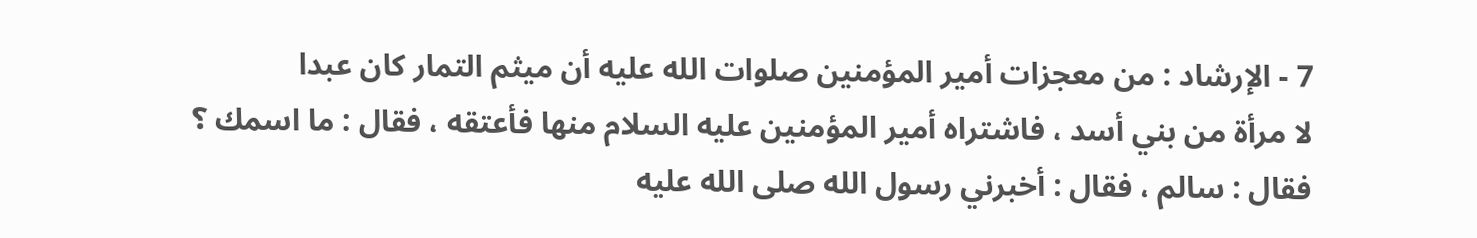7 - الإرشاد : من معجزات أمير المؤمنين صلوات الله عليه أن ميثم التمار كان عبدا
لا مرأة من بني أسد ، فاشتراه أمير المؤمنين عليه السلام منها فأعتقه ، فقال : ما اسمك ؟
فقال : سالم ، فقال : أخبرني رسول الله صلى الله عليه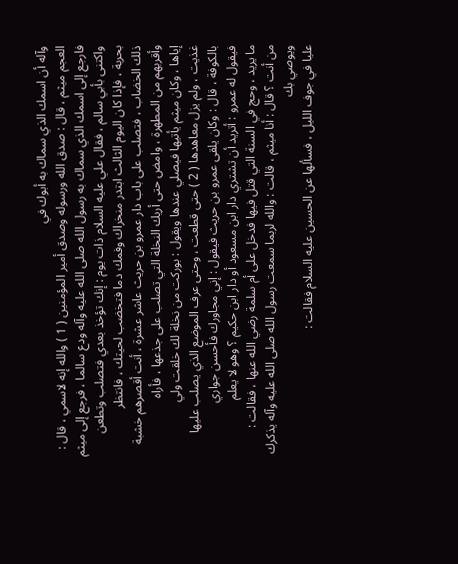وآله أن اسمك الذي سماك به أبوك في
العجم ميثم ، قال : صدق الله ورسوله وصدق أمير المؤمنين ( 1 ) والله إنه لاسمي ، قال :
فارجع إلى اسمك الذي سماك به رسول الله صلى الله عليه وآله ودع سالما ، فرجع إلى ميثم
واكتنى بأبي سالم ، فقال علي عليه السلام ذات يوم : إنك تؤخذ بعدي فتصلب وتطعن
بحربة ، فإذا كان اليوم الثالث ابتدر منخراك وفمك دما فتخضب لحيتك ، فانتظر
ذلك الخضاب ، فتصلب على باب دار عمرو بن حريث عاشر عشرة ، أنت أقصرهم خشبة
وأقربهم من المطهرة ، وامض حتى أريك النخلة التي تصلب على جذعها ، فأراه
إياها ، وكان ميثم يأتيها فيصلي عندها ويقول : بوركت من نخلة لك خلقت ولي
غذيت ، ولم يزل معاهدها ( 2 ) حتى قطعت ، وحتى عرف الموضع الذي يصلب عليها
بالكوفة ، قال : وكان يلقى عمرو بن حريث فيقول : إني مجاورك فأحسن جواري
فيقول له عمرو : أتريد أن تشتري دار ابن مسعود أو دار ابن حكيم ؟ وهو لا يعلم
ما يريد ، وحج في السنة التي قتل فيها فدخل على أم سلمة رضي الله عنها ، فقالت :
من أنت ؟ قال : أنا ميثم ، قالت : والله لربما سمعت رسول الله صلى الله عليه وآله يذكرك ويوصي بك
عليا في جوف الليل ، فسألها عن الحسين عليه السلام فقالت :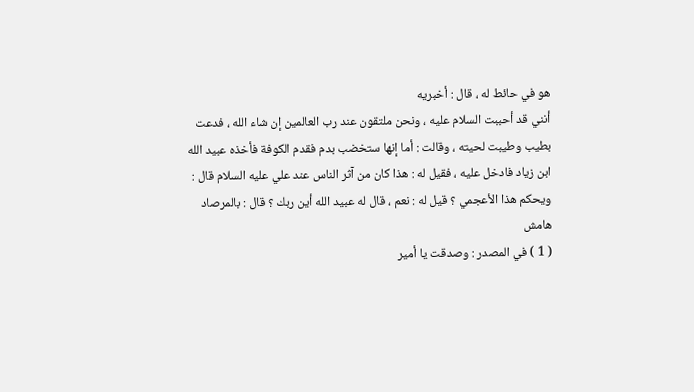هو في حائط له ، قال : أخبريه
أنني قد أحببت السلام عليه ، ونحن ملتقون عند رب العالمين إن شاء الله ، فدعت
بطيب وطيبت لحيته ، وقالت : أما إنها ستخضب بدم فقدم الكوفة فأخذه عبيد الله
ابن زياد فادخل عليه ، فقيل له : هذا كان من آثر الناس عند علي عليه السلام قال :
ويحكم هذا الأعجمي ؟ قيل له : نعم ، قال له عبيد الله أين ربك ؟ قال : بالمرصاد
هامش
( 1 ) في المصدر : وصدقت يا أمير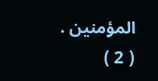المؤمنين .
( 2 )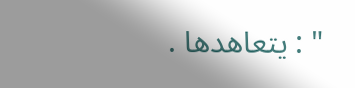" : يتعاهدها .